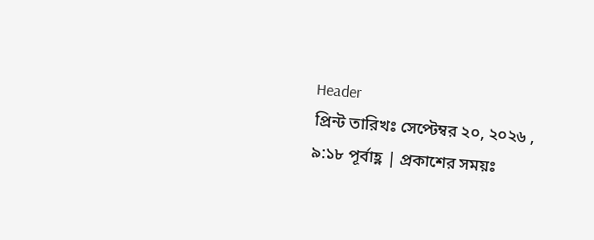Header
প্রিন্ট তারিখঃ সেপ্টেম্বর ২০, ২০২৬ , ৯:১৮ পূর্বাহ্ণ | প্রকাশের সময়ঃ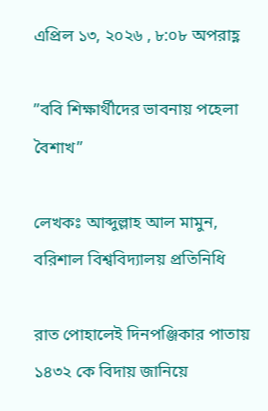এপ্রিল ১৩, ২০২৬ , ৮:০৮ অপরাহ্ণ

”ববি শিক্ষার্থীদের ভাবনায় পহেলা বৈশাখ”

লেখকঃ আব্দুল্লাহ আল মামুন, বরিশাল বিশ্ববিদ্যালয় প্রতিনিধি

রাত পোহালেই দিনপঞ্জিকার পাতায় ১৪৩২ কে বিদায় জানিয়ে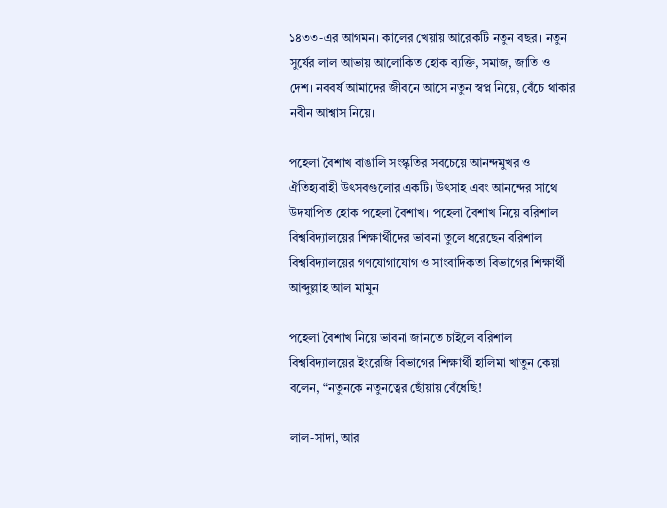১৪৩৩-এর আগমন। কালের খেয়ায় আরেকটি নতুন বছর। নতুন সুর্যের লাল আভায় আলোকিত হোক ব্যক্তি, সমাজ, জাতি ও দেশ। নববর্ষ আমাদের জীবনে আসে নতুন স্বপ্ন নিয়ে, বেঁচে থাকার নবীন আশ্বাস নিয়ে।

পহেলা বৈশাখ বাঙালি সংস্কৃতির সবচেয়ে আনন্দমুখর ও ঐতিহ্যবাহী উৎসবগুলোর একটি। উৎসাহ এবং আনন্দের সাথে উদযাপিত হোক পহেলা বৈশাখ। পহেলা বৈশাখ নিয়ে বরিশাল বিশ্ববিদ্যালয়ের শিক্ষার্থীদের ভাবনা তুলে ধরেছেন বরিশাল বিশ্ববিদ্যালয়ের গণযোগাযোগ ও সাংবাদিকতা বিভাগের শিক্ষার্থী আব্দুল্লাহ আল মামুন

পহেলা বৈশাখ নিয়ে ভাবনা জানতে চাইলে বরিশাল বিশ্ববিদ্যালয়ের ইংরেজি বিভাগের শিক্ষার্থী হালিমা খাতুন কেয়া বলেন, “নতুনকে নতুনত্বের ছোঁয়ায় বেঁধেছি!

লাল-সাদা, আর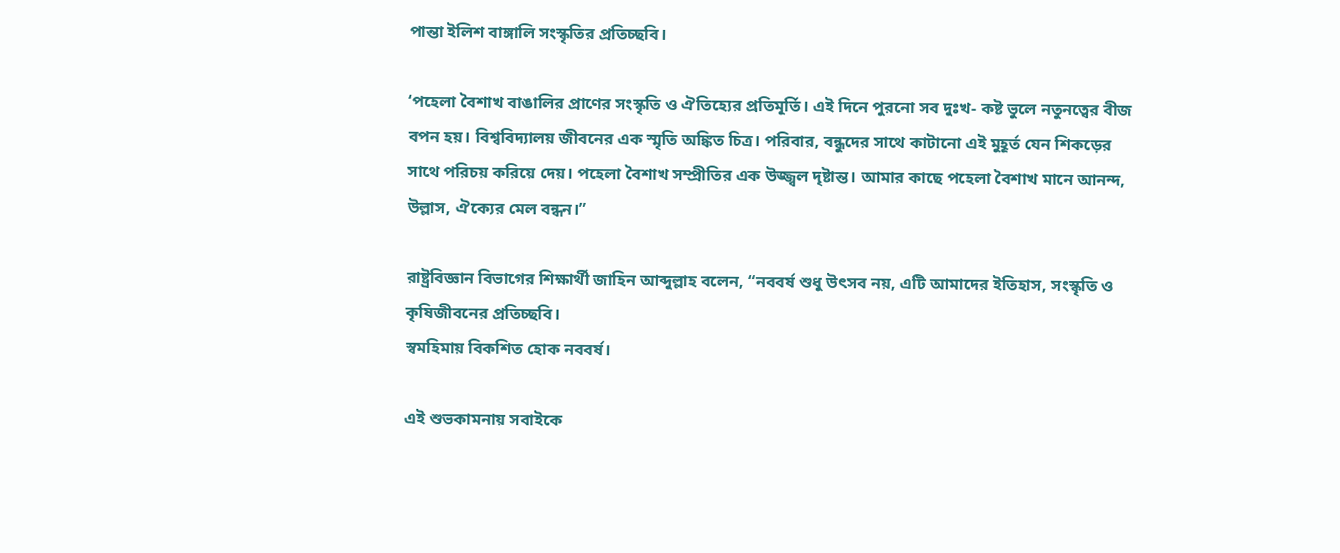পান্তা ইলিশ বাঙ্গালি সংস্কৃতির প্রতিচ্ছবি।

‘পহেলা বৈশাখ বাঙালির প্রাণের সংস্কৃতি ও ঐতিহ্যের প্রতিমূর্তি। এই দিনে পুরনো সব দুঃখ- কষ্ট ভুলে নতুনত্বের বীজ বপন হয়। বিশ্ববিদ্যালয় জীবনের এক স্মৃতি অঙ্কিত চিত্র। পরিবার, বন্ধুদের সাথে কাটানো এই মুহূর্ত যেন শিকড়ের সাথে পরিচয় করিয়ে দেয়। পহেলা বৈশাখ সম্প্রীতির এক উজ্জ্বল দৃষ্টান্ত। আমার কাছে পহেলা বৈশাখ মানে আনন্দ, উল্লাস, ঐক্যের মেল বন্ধন।”

রাষ্ট্রবিজ্ঞান বিভাগের শিক্ষার্থী জাহিন আব্দুল্লাহ বলেন, “নববর্ষ শুধু উৎসব নয়, এটি আমাদের ইতিহাস, সংস্কৃতি ও কৃষিজীবনের প্রতিচ্ছবি।
স্বমহিমায় বিকশিত হোক নববর্ষ।

এই শুভকামনায় সবাইকে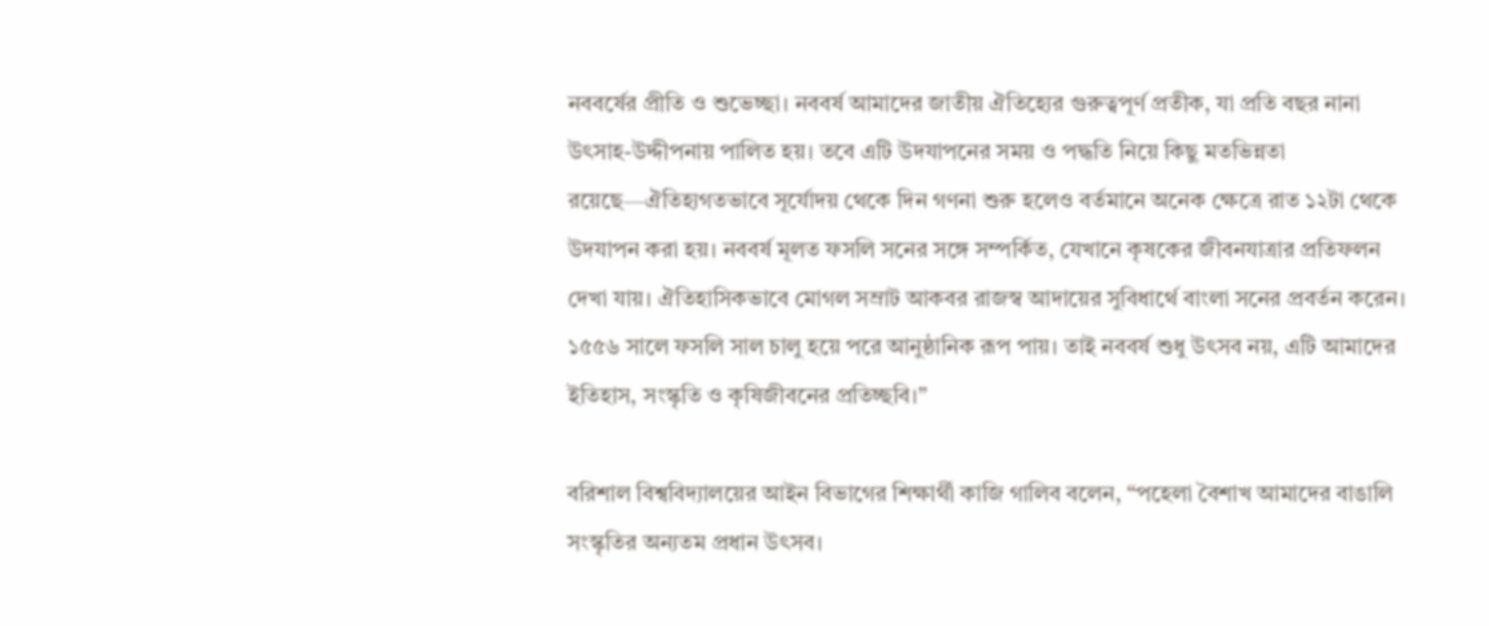নববর্ষের প্রীতি ও শুভেচ্ছা। নববর্ষ আমাদের জাতীয় ঐতিহ্যের গুরুত্বপূর্ণ প্রতীক, যা প্রতি বছর নানা উৎসাহ-উদ্দীপনায় পালিত হয়। তবে এটি উদযাপনের সময় ও পদ্ধতি নিয়ে কিছু মতভিন্নতা রয়েছে—ঐতিহ্যগতভাবে সূর্যোদয় থেকে দিন গণনা শুরু হলেও বর্তমানে অনেক ক্ষেত্রে রাত ১২টা থেকে উদযাপন করা হয়। নববর্ষ মূলত ফসলি সনের সঙ্গে সম্পর্কিত, যেখানে কৃষকের জীবনযাত্রার প্রতিফলন দেখা যায়। ঐতিহাসিকভাবে মোগল সম্রাট আকবর রাজস্ব আদায়ের সুবিধার্থে বাংলা সনের প্রবর্তন করেন। ১৫৫৬ সালে ফসলি সাল চালু হয়ে পরে আনুষ্ঠানিক রূপ পায়। তাই নববর্ষ শুধু উৎসব নয়, এটি আমাদের ইতিহাস, সংস্কৃতি ও কৃষিজীবনের প্রতিচ্ছবি।”

বরিশাল বিশ্ববিদ্যালয়ের আইন বিভাগের শিক্ষার্থী কাজি গালিব বলেন, “পহেলা বৈশাখ আমাদের বাঙালি সংস্কৃতির অন্যতম প্রধান উৎসব।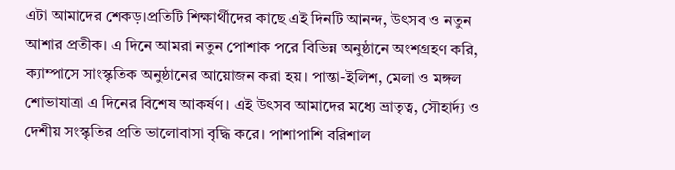এটা আমাদের শেকড়।প্রতিটি শিক্ষার্থীদের কাছে এই দিনটি আনন্দ, উৎসব ও নতুন আশার প্রতীক। এ দিনে আমরা নতুন পোশাক পরে বিভিন্ন অনুষ্ঠানে অংশগ্রহণ করি, ক্যাম্পাসে সাংস্কৃতিক অনুষ্ঠানের আয়োজন করা হয়। পান্তা-ইলিশ, মেলা ও মঙ্গল শোভাযাত্রা এ দিনের বিশেষ আকর্ষণ। এই উৎসব আমাদের মধ্যে ভ্রাতৃত্ব, সৌহার্দ্য ও দেশীয় সংস্কৃতির প্রতি ভালোবাসা বৃদ্ধি করে। পাশাপাশি বরিশাল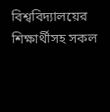বিশ্ববিদ্যালয়ের শিক্ষার্থীসহ সকল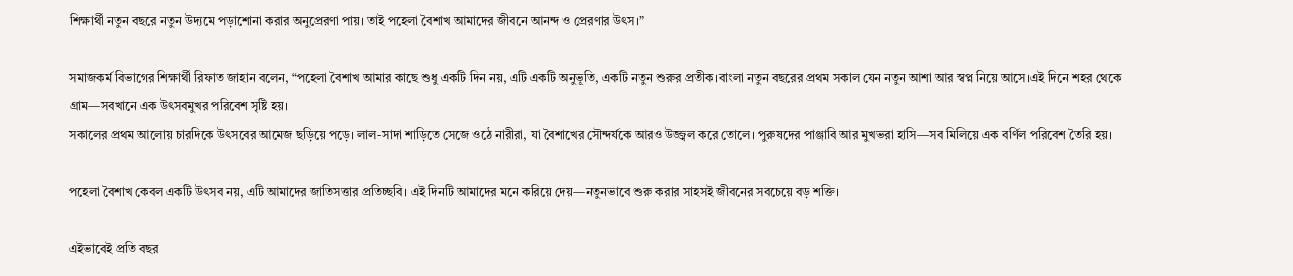শিক্ষার্থী নতুন বছরে নতুন উদ্যমে পড়াশোনা করার অনুপ্রেরণা পায়। তাই পহেলা বৈশাখ আমাদের জীবনে আনন্দ ও প্রেরণার উৎস।”

সমাজকর্ম বিভাগের শিক্ষার্থী রিফাত জাহান বলেন, “পহেলা বৈশাখ আমার কাছে শুধু একটি দিন নয়, এটি একটি অনুভূতি, একটি নতুন শুরুর প্রতীক।বাংলা নতুন বছরের প্রথম সকাল যেন নতুন আশা আর স্বপ্ন নিয়ে আসে।এই দিনে শহর থেকে গ্রাম—সবখানে এক উৎসবমুখর পরিবেশ সৃষ্টি হয়।
সকালের প্রথম আলোয় চারদিকে উৎসবের আমেজ ছড়িয়ে পড়ে। লাল-সাদা শাড়িতে সেজে ওঠে নারীরা, যা বৈশাখের সৌন্দর্যকে আরও উজ্জ্বল করে তোলে। পুরুষদের পাঞ্জাবি আর মুখভরা হাসি—সব মিলিয়ে এক বর্ণিল পরিবেশ তৈরি হয়।

পহেলা বৈশাখ কেবল একটি উৎসব নয়, এটি আমাদের জাতিসত্তার প্রতিচ্ছবি। এই দিনটি আমাদের মনে করিয়ে দেয়—নতুনভাবে শুরু করার সাহসই জীবনের সবচেয়ে বড় শক্তি।

এইভাবেই প্রতি বছর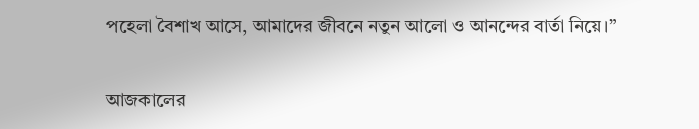পহেলা বৈশাখ আসে, আমাদের জীবনে নতুন আলো ও আনন্দের বার্তা নিয়ে।”

আজকালের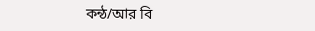কন্ঠ/আর বি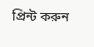প্রিন্ট করুন